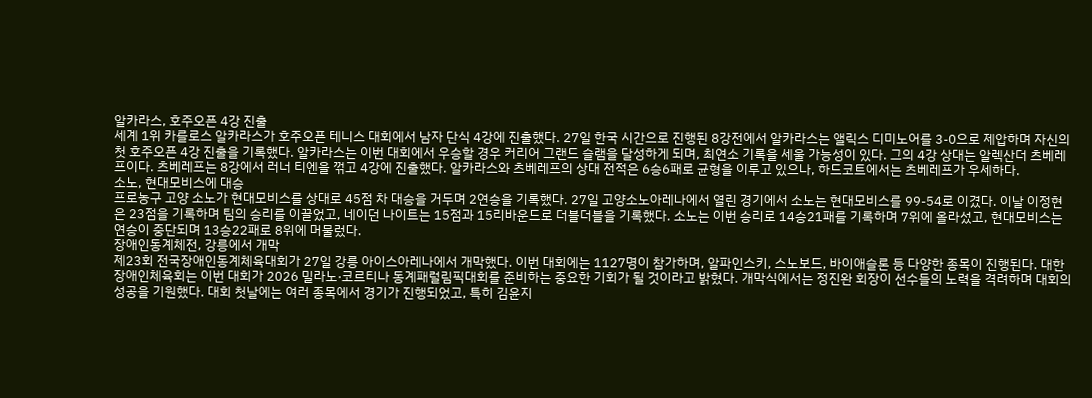알카라스, 호주오픈 4강 진출
세계 1위 카를로스 알카라스가 호주오픈 테니스 대회에서 남자 단식 4강에 진출했다. 27일 한국 시간으로 진행된 8강전에서 알카라스는 앨릭스 디미노어를 3-0으로 제압하며 자신의 첫 호주오픈 4강 진출을 기록했다. 알카라스는 이번 대회에서 우승할 경우 커리어 그랜드 슬램을 달성하게 되며, 최연소 기록을 세울 가능성이 있다. 그의 4강 상대는 알렉산더 츠베레프이다. 츠베레프는 8강에서 러너 티엔을 꺾고 4강에 진출했다. 알카라스와 츠베레프의 상대 전적은 6승6패로 균형을 이루고 있으나, 하드코트에서는 츠베레프가 우세하다.
소노, 현대모비스에 대승
프로농구 고양 소노가 현대모비스를 상대로 45점 차 대승을 거두며 2연승을 기록했다. 27일 고양소노아레나에서 열린 경기에서 소노는 현대모비스를 99-54로 이겼다. 이날 이정현은 23점을 기록하며 팀의 승리를 이끌었고, 네이던 나이트는 15점과 15리바운드로 더블더블을 기록했다. 소노는 이번 승리로 14승21패를 기록하며 7위에 올라섰고, 현대모비스는 연승이 중단되며 13승22패로 8위에 머물렀다.
장애인동계체전, 강릉에서 개막
제23회 전국장애인동계체육대회가 27일 강릉 아이스아레나에서 개막했다. 이번 대회에는 1127명이 참가하며, 알파인스키, 스노보드, 바이애슬론 등 다양한 종목이 진행된다. 대한장애인체육회는 이번 대회가 2026 밀라노·코르티나 동계패럴림픽대회를 준비하는 중요한 기회가 될 것이라고 밝혔다. 개막식에서는 정진완 회장이 선수들의 노력을 격려하며 대회의 성공을 기원했다. 대회 첫날에는 여러 종목에서 경기가 진행되었고, 특히 김윤지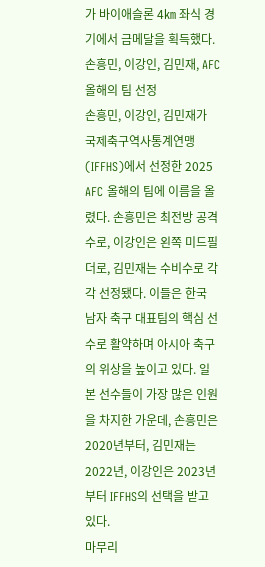가 바이애슬론 4㎞ 좌식 경기에서 금메달을 획득했다.
손흥민, 이강인, 김민재, AFC 올해의 팀 선정
손흥민, 이강인, 김민재가 국제축구역사통계연맹(IFFHS)에서 선정한 2025 AFC 올해의 팀에 이름을 올렸다. 손흥민은 최전방 공격수로, 이강인은 왼쪽 미드필더로, 김민재는 수비수로 각각 선정됐다. 이들은 한국 남자 축구 대표팀의 핵심 선수로 활약하며 아시아 축구의 위상을 높이고 있다. 일본 선수들이 가장 많은 인원을 차지한 가운데, 손흥민은 2020년부터, 김민재는 2022년, 이강인은 2023년부터 IFFHS의 선택을 받고 있다.
마무리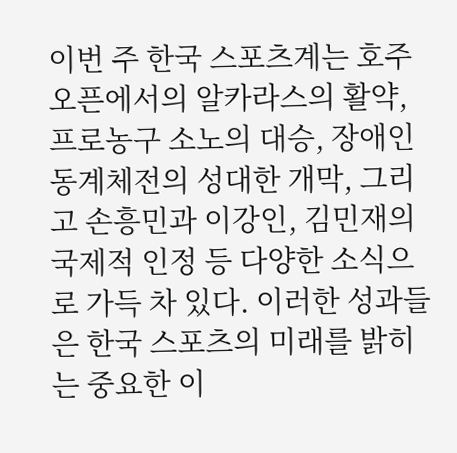이번 주 한국 스포츠계는 호주오픈에서의 알카라스의 활약, 프로농구 소노의 대승, 장애인동계체전의 성대한 개막, 그리고 손흥민과 이강인, 김민재의 국제적 인정 등 다양한 소식으로 가득 차 있다. 이러한 성과들은 한국 스포츠의 미래를 밝히는 중요한 이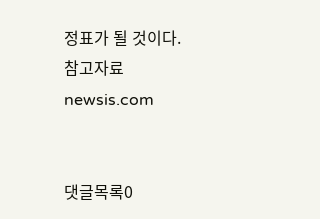정표가 될 것이다.
참고자료
newsis.com


댓글목록0